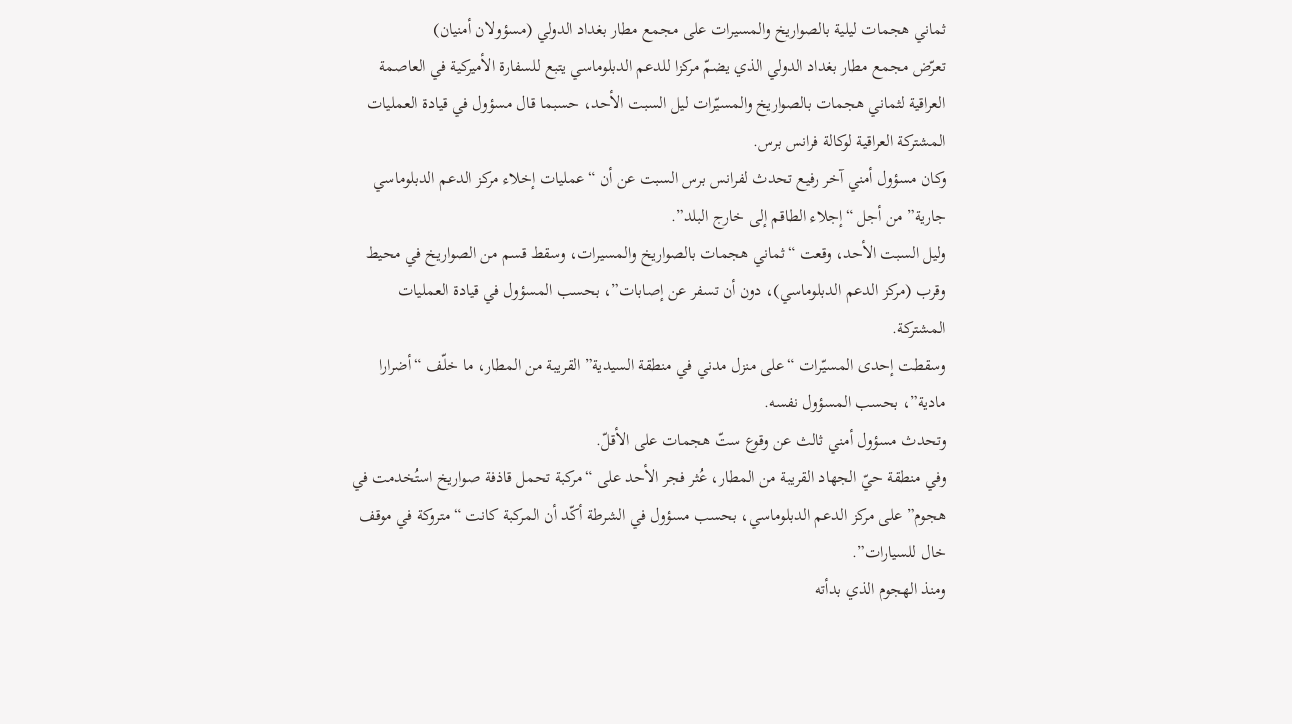ثماني هجمات ليلية بالصواريخ والمسيرات على مجمع مطار بغداد الدولي (مسؤولان أمنيان)
تعرّض مجمع مطار بغداد الدولي الذي يضمّ مركزا للدعم الدبلوماسي يتبع للسفارة الأميركية في العاصمة العراقية لثماني هجمات بالصواريخ والمسيّرات ليل السبت الأحد، حسبما قال مسؤول في قيادة العمليات المشتركة العراقية لوكالة فرانس برس.
وكان مسؤول أمني آخر رفيع تحدث لفرانس برس السبت عن أن “عمليات إخلاء مركز الدعم الدبلوماسي جارية” من أجل “إجلاء الطاقم إلى خارج البلد”.
وليل السبت الأحد، وقعت “ثماني هجمات بالصواريخ والمسيرات، وسقط قسم من الصواريخ في محيط وقرب (مركز الدعم الدبلوماسي)، دون أن تسفر عن إصابات”، بحسب المسؤول في قيادة العمليات المشتركة.
وسقطت إحدى المسيّرات “على منزل مدني في منطقة السيدية” القريبة من المطار، ما خلّف “أضرارا مادية”، بحسب المسؤول نفسه.
وتحدث مسؤول أمني ثالث عن وقوع ستّ هجمات على الأقلّ.
وفي منطقة حيّ الجهاد القريبة من المطار، عُثر فجر الأحد على “مركبة تحمل قاذفة صواريخ استُخدمت في هجوم” على مركز الدعم الدبلوماسي، بحسب مسؤول في الشرطة أكّد أن المركبة كانت “متروكة في موقف خال للسيارات”.
ومنذ الهجوم الذي بدأته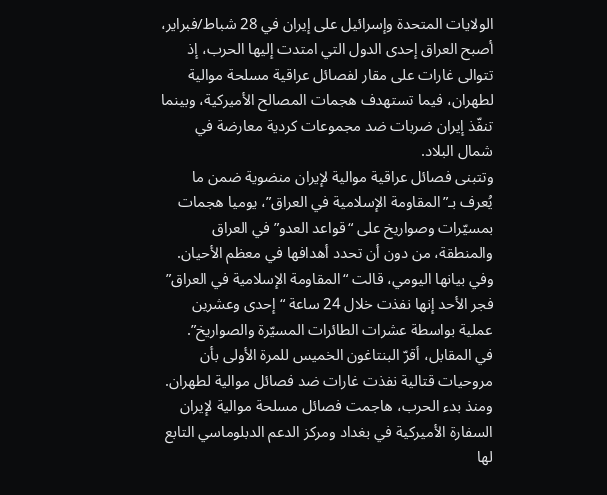الولايات المتحدة وإسرائيل على إيران في 28 شباط/فبراير، أصبح العراق إحدى الدول التي امتدت إليها الحرب، إذ تتوالى غارات على مقار لفصائل عراقية مسلحة موالية لطهران، فيما تستهدف هجمات المصالح الأميركية، وبينما تنفّذ إيران ضربات ضد مجموعات كردية معارضة في شمال البلاد.
وتتبنى فصائل عراقية موالية لإيران منضوية ضمن ما يُعرف بـ”المقاومة الإسلامية في العراق”، يوميا هجمات بمسيّرات وصواريخ على “قواعد العدو” في العراق والمنطقة، من دون أن تحدد أهدافها في معظم الأحيان.
وفي بيانها اليومي، قالت “المقاومة الإسلامية في العراق” فجر الأحد إنها نفذت خلال 24 ساعة “إحدى وعشرين عملية بواسطة عشرات الطائرات المسيّرة والصواريخ”.
في المقابل، أقرّ البنتاغون الخميس للمرة الأولى بأن مروحيات قتالية نفذت غارات ضد فصائل موالية لطهران.
ومنذ بدء الحرب، هاجمت فصائل مسلحة موالية لإيران السفارة الأميركية في بغداد ومركز الدعم الدبلوماسي التابع لها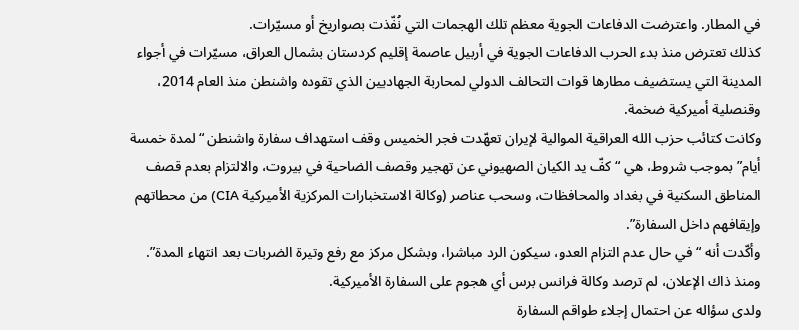في المطار. واعترضت الدفاعات الجوية معظم تلك الهجمات التي نُفّذت بصواريخ أو مسيّرات.
كذلك تعترض منذ بدء الحرب الدفاعات الجوية في أربيل عاصمة إقليم كردستان بشمال العراق، مسيّرات في أجواء المدينة التي يستضيف مطارها قوات التحالف الدولي لمحاربة الجهاديين الذي تقوده واشنطن منذ العام 2014، وقنصلية أميركية ضخمة.
وكانت كتائب حزب الله العراقية الموالية لإيران تعهّدت فجر الخميس وقف استهداف سفارة واشنطن “لمدة خمسة أيام” بموجب شروط، هي “كفّ يد الكيان الصهيوني عن تهجير وقصف الضاحية في بيروت، والالتزام بعدم قصف المناطق السكنية في بغداد والمحافظات، وسحب عناصر (وكالة الاستخبارات المركزية الأميركية CIA) من محطاتهم وإيقافهم داخل السفارة”.
وأكّدت أنه “في حال عدم التزام العدو، سيكون الرد مباشرا، وبشكل مركز مع رفع وتيرة الضربات بعد انتهاء المدة”.
ومنذ ذاك الإعلان، لم ترصد وكالة فرانس برس أي هجوم على السفارة الأميركية.
ولدى سؤاله عن احتمال إجلاء طواقم السفارة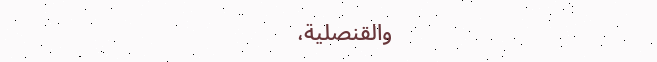والقنصلية،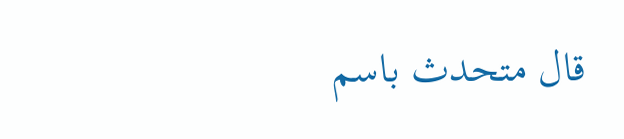قال متحدث باسم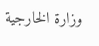وزارة الخارجية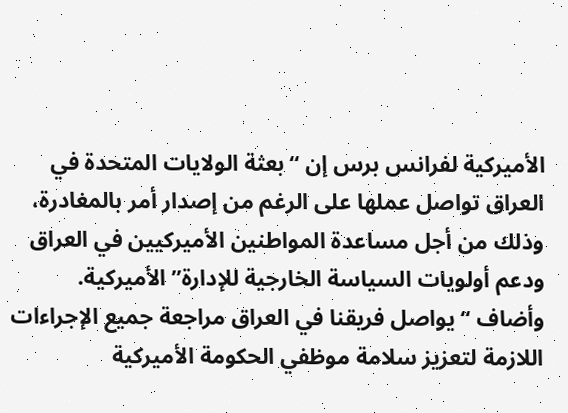الأميركية لفرانس برس إن “بعثة الولايات المتحدة في العراق تواصل عملها على الرغم من إصدار أمر بالمغادرة، وذلك من أجل مساعدة المواطنين الأميركيين في العراق ودعم أولويات السياسة الخارجية للإدارة” الأميركية.
وأضاف “يواصل فريقنا في العراق مراجعة جميع الإجراءات اللازمة لتعزيز سلامة موظفي الحكومة الأميركية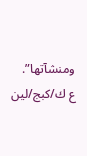ومنشآتها”.
ع ك/كبج/لين